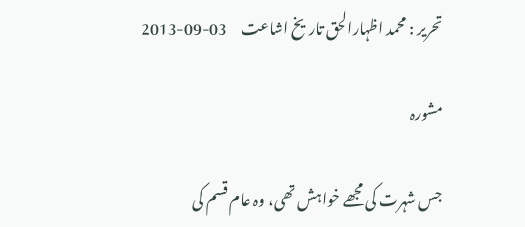تحریر : محمد اظہارالحق تاریخ اشاعت     03-09-2013

مشورہ

جس شہرت کی مجھے خواہش تھی، وہ عام قسم کی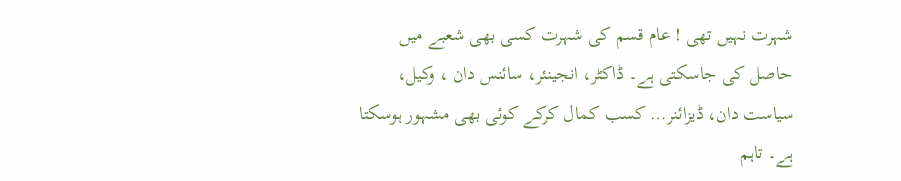شہرت نہیں تھی ! عام قسم کی شہرت کسی بھی شعبے میں حاصل کی جاسکتی ہے۔ ڈاکٹر، انجینئر، سائنس دان ، وکیل، سیاست دان، ڈیزائنر… کسب کمال کرکے کوئی بھی مشہور ہوسکتا ہے۔ تاہم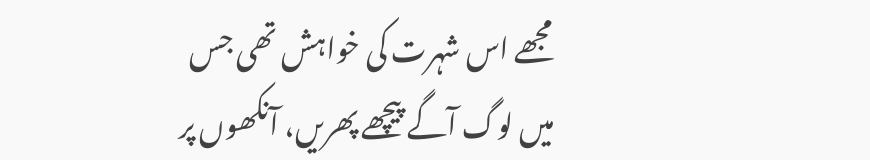مجھے اس شہرت کی خواہش تھی جس میں لوگ آگے پیچھے پھریں، آنکھوں پر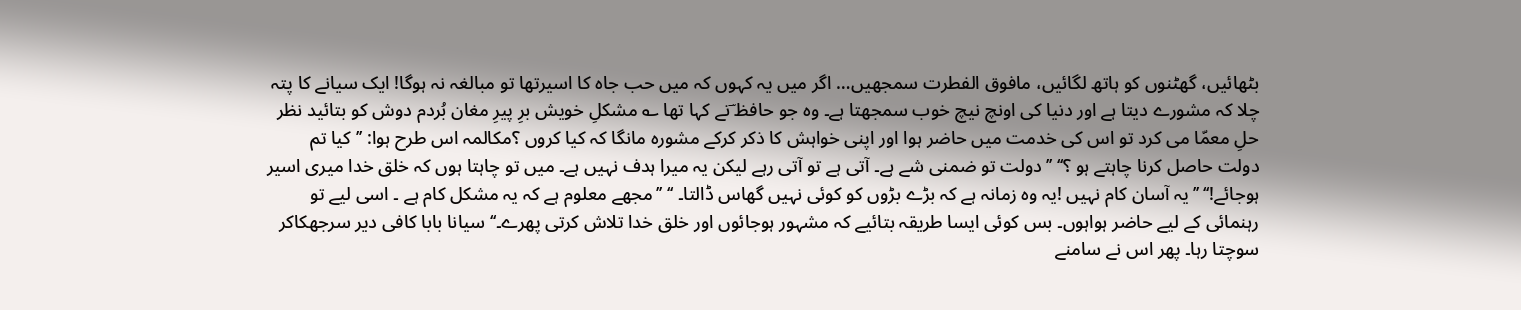بٹھائیں، گھٹنوں کو ہاتھ لگائیں، مافوق الفطرت سمجھیں… اگر میں یہ کہوں کہ میں حب جاہ کا اسیرتھا تو مبالغہ نہ ہوگا! ایک سیانے کا پتہ چلا کہ مشورے دیتا ہے اور دنیا کی اونچ نیچ خوب سمجھتا ہے۔ وہ جو حافظ ؔنے کہا تھا ؎ مشکلِ خویش برِ پیرِ مغان بُردم دوش کو بتائید نظر حلِ معمّا می کرد تو اس کی خدمت میں حاضر ہوا اور اپنی خواہش کا ذکر کرکے مشورہ مانگا کہ کیا کروں ؟مکالمہ اس طرح ہوا: ’’کیا تم دولت حاصل کرنا چاہتے ہو ؟‘‘ ’’دولت تو ضمنی شے ہے۔ آتی ہے تو آتی رہے لیکن یہ میرا ہدف نہیں ہے۔ میں تو چاہتا ہوں کہ خلق خدا میری اسیر ہوجائے!‘‘ ’’یہ آسان کام نہیں !یہ وہ زمانہ ہے کہ بڑے بڑوں کو کوئی نہیں گھاس ڈالتا۔ ‘‘ ’’مجھے معلوم ہے کہ یہ مشکل کام ہے ۔ اسی لیے تو رہنمائی کے لیے حاضر ہواہوں۔ بس کوئی ایسا طریقہ بتائیے کہ مشہور ہوجائوں اور خلق خدا تلاش کرتی پھرے۔‘‘ سیانا بابا کافی دیر سرجھکاکر سوچتا رہا۔ پھر اس نے سامنے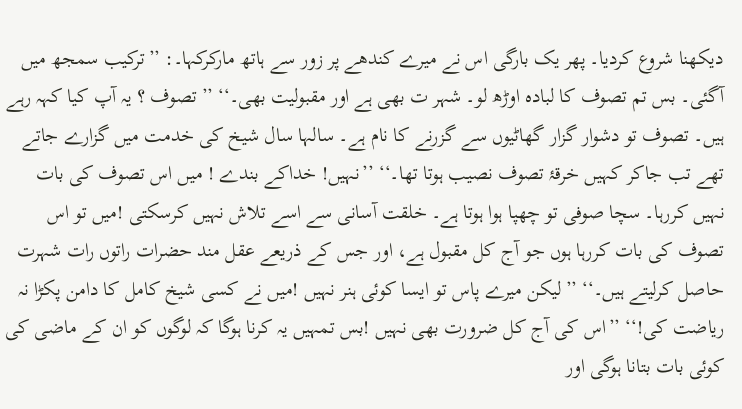دیکھنا شروع کردیا۔ پھر یک بارگی اس نے میرے کندھے پر زور سے ہاتھ مارکرکہا۔: ’’ترکیب سمجھ میں آگئی۔ بس تم تصوف کا لبادہ اوڑھ لو۔ شہر ت بھی ہے اور مقبولیت بھی۔‘‘ ’’تصوف ؟ یہ آپ کیا کہہ رہے ہیں۔ تصوف تو دشوار گزار گھاٹیوں سے گزرنے کا نام ہے۔ سالہا سال شیخ کی خدمت میں گزارے جاتے تھے تب جاکر کہیں خرقۂ تصوف نصیب ہوتا تھا۔‘‘ ’’نہیں! خداکے بندے ! میں اس تصوف کی بات نہیں کررہا۔ سچا صوفی تو چھپا ہوا ہوتا ہے۔ خلقت آسانی سے اسے تلاش نہیں کرسکتی !میں تو اس تصوف کی بات کررہا ہوں جو آج کل مقبول ہے، اور جس کے ذریعے عقل مند حضرات راتوں رات شہرت حاصل کرلیتے ہیں۔‘‘ ’’لیکن میرے پاس تو ایسا کوئی ہنر نہیں !میں نے کسی شیخ کامل کا دامن پکڑا نہ ریاضت کی!‘‘ ’’اس کی آج کل ضرورت بھی نہیں !بس تمہیں یہ کرنا ہوگا کہ لوگوں کو ان کے ماضی کی کوئی بات بتانا ہوگی اور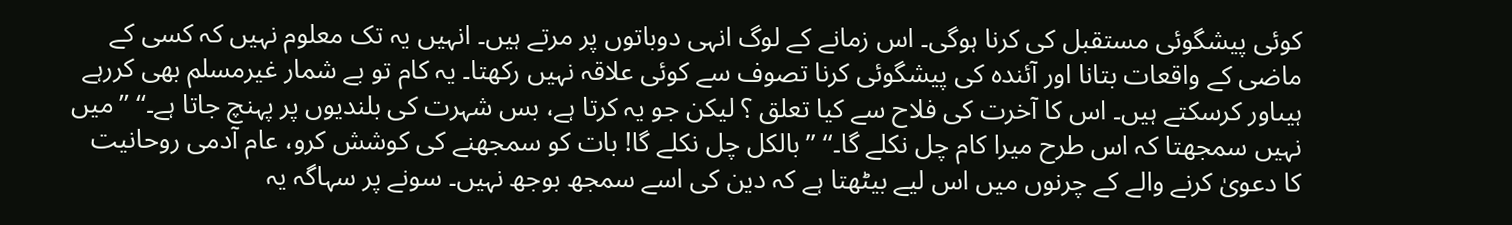کوئی پیشگوئی مستقبل کی کرنا ہوگی۔ اس زمانے کے لوگ انہی دوباتوں پر مرتے ہیں۔ انہیں یہ تک معلوم نہیں کہ کسی کے ماضی کے واقعات بتانا اور آئندہ کی پیشگوئی کرنا تصوف سے کوئی علاقہ نہیں رکھتا۔ یہ کام تو بے شمار غیرمسلم بھی کررہے ہیںاور کرسکتے ہیں۔ اس کا آخرت کی فلاح سے کیا تعلق ؟ لیکن جو یہ کرتا ہے، بس شہرت کی بلندیوں پر پہنچ جاتا ہے۔‘‘ ’’میں نہیں سمجھتا کہ اس طرح میرا کام چل نکلے گا۔‘‘ ’’بالکل چل نکلے گا! بات کو سمجھنے کی کوشش کرو، عام آدمی روحانیت کا دعویٰ کرنے والے کے چرنوں میں اس لیے بیٹھتا ہے کہ دین کی اسے سمجھ بوجھ نہیں۔ سونے پر سہاگہ یہ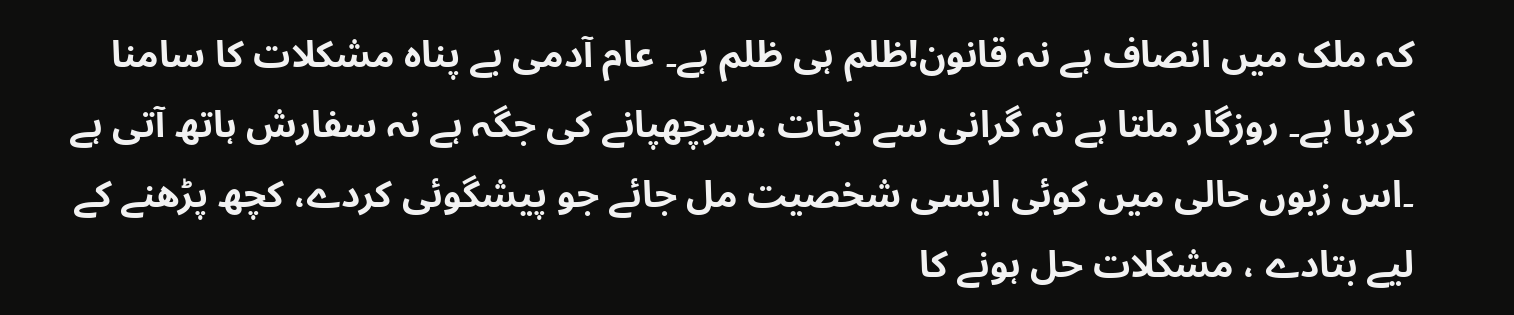کہ ملک میں انصاف ہے نہ قانون!ظلم ہی ظلم ہے۔ عام آدمی بے پناہ مشکلات کا سامنا کررہا ہے۔ روزگار ملتا ہے نہ گرانی سے نجات ،سرچھپانے کی جگہ ہے نہ سفارش ہاتھ آتی ہے ۔اس زبوں حالی میں کوئی ایسی شخصیت مل جائے جو پیشگوئی کردے، کچھ پڑھنے کے لیے بتادے ، مشکلات حل ہونے کا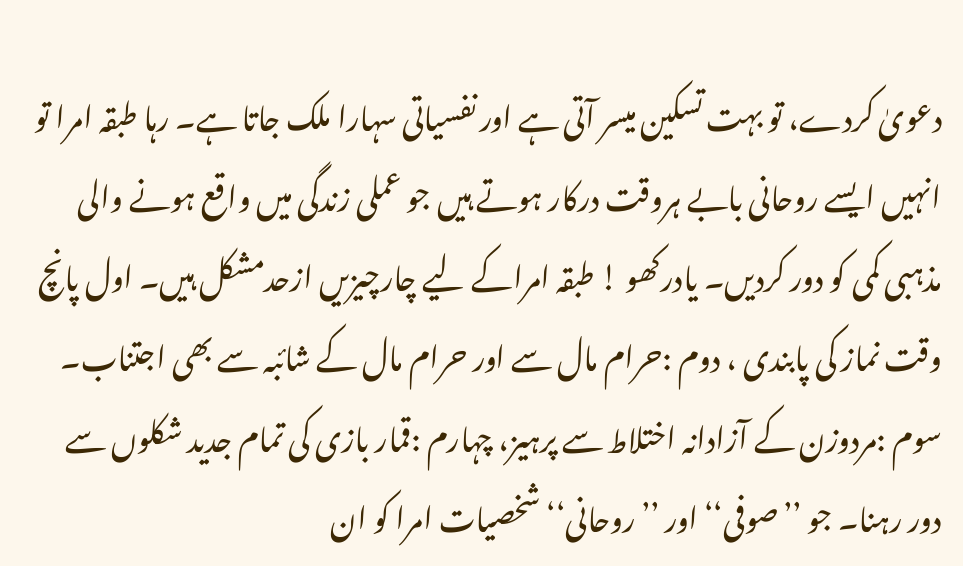دعویٰ کردے، تو بہت تسکین میسر آتی ہے اور نفسیاتی سہارا ملک جاتا ہے۔ رہا طبقہ امرا تو انہیں ایسے روحانی بابے ہروقت درکار ہوتے ہیں جو عملی زندگی میں واقع ہونے والی مذہبی کمی کو دور کردیں۔ یادرکھو ! طبقہ امراکے لیے چارچیزیں ازحدمشکل ہیں۔ اول پانچ وقت نماز کی پابندی ، دوم :حرام مال سے اور حرام مال کے شائبہ سے بھی اجتناب۔ سوم :مردوزن کے آزادانہ اختلاط سے پرہیز، چہارم :قمار بازی کی تمام جدید شکلوں سے دور رہنا۔ جو ’’صوفی‘‘ اور ’’روحانی‘‘ شخصیات امرا کو ان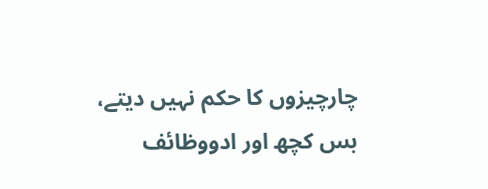چارچیزوں کا حکم نہیں دیتے، بس کچھ اور ادووظائف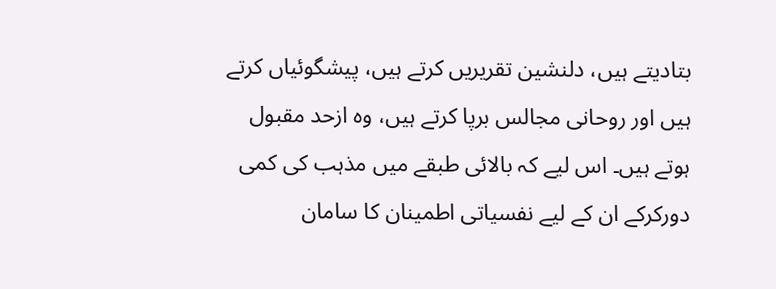بتادیتے ہیں، دلنشین تقریریں کرتے ہیں، پیشگوئیاں کرتے ہیں اور روحانی مجالس برپا کرتے ہیں، وہ ازحد مقبول ہوتے ہیں۔ اس لیے کہ بالائی طبقے میں مذہب کی کمی دورکرکے ان کے لیے نفسیاتی اطمینان کا سامان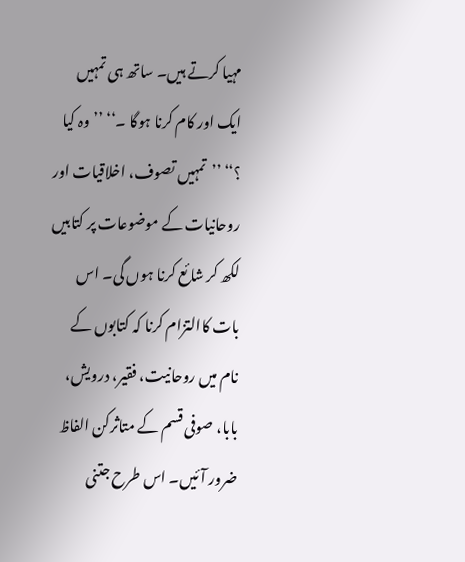مہیا کرتے ہیں۔ ساتھ ہی تمہیں ایک اور کام کرنا ہوگا ۔‘‘ ’’وہ کیا ؟‘‘ ’’تمہیں تصوف، اخلاقیات اور روحانیات کے موضوعات پر کتابیں لکھ کر شائع کرنا ہوں گی۔ اس بات کاالتزام کرنا کہ کتابوں کے نام میں روحانیت، فقیر، درویش، بابا، صوفی قسم کے متاثرکن الفاظ ضرور آئیں۔ اس طرح جتنی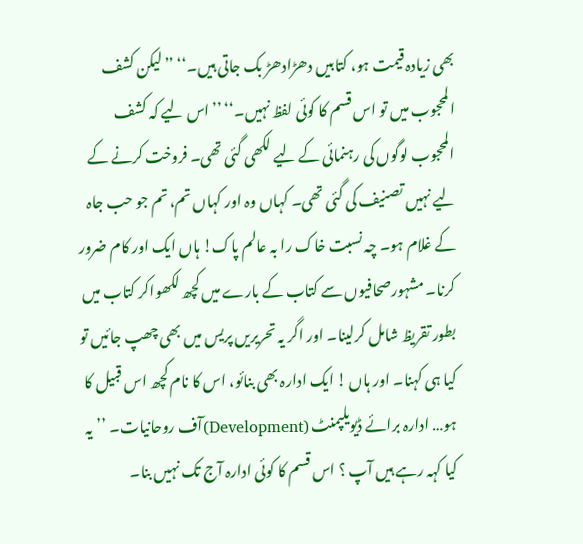بھی زیادہ قیمت ہو، کتابیں دھڑادھڑ بک جاتی ہیں۔‘‘ ’’لیکن کشف المحجوب میں تو اس قسم کا کوئی لفظ نہیں۔‘‘ ’’اس لیے کہ کشف المحجوب لوگوں کی رہنمائی کے لیے لکھی گئی تھی۔ فروخت کرنے کے لیے نہیں تصنیف کی گئی تھی۔ کہاں وہ اور کہاں تم، تم جو حب جاہ کے غلام ہو۔ چہ نسبت خاک را بہ عالم پاک! ہاں ایک اور کام ضرور کرنا۔ مشہورصحافیوں سے کتاب کے بارے میں کچھ لکھواکر کتاب میں بطور تقریظ شامل کرلینا۔ اور اگر یہ تحریریں پریس میں بھی چھپ جائیں تو کیا ہی کہنا۔ اور ہاں ! ایک ادارہ بھی بنائو، اس کا نام کچھ اس قبیل کا ہو… ادارہ برائے ڈیویلپمنٹ (Development)آف روحانیات۔ ’’یہ کیا کہہ رہے ہیں آپ ؟ اس قسم کا کوئی ادارہ آج تک نہیں بنا۔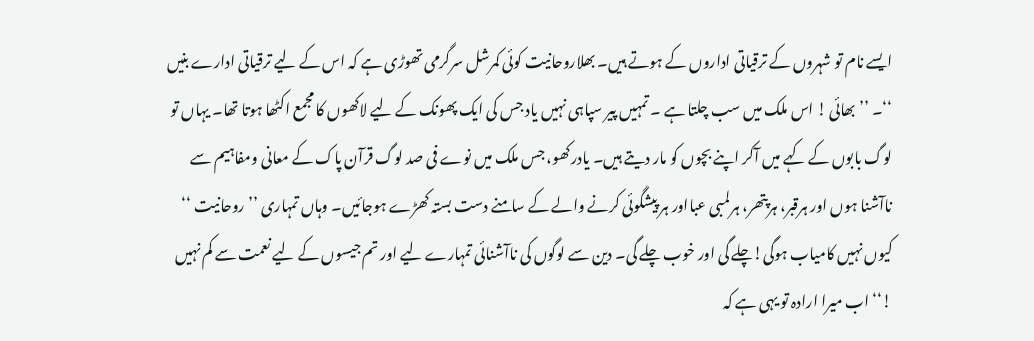ایسے نام تو شہروں کے ترقیاتی اداروں کے ہوتے ہیں۔ بھلاروحانیت کوئی کمرشل سرگرمی تھوڑی ہے کہ اس کے لیے ترقیاتی ادارے بنیں ‘‘۔ ’’بھائی ! اس ملک میں سب چلتا ہے ۔ تمہیں پیر سپاہی نہیں یاد جس کی ایک پھونک کے لیے لاکھوں کا مجمع اکٹھا ہوتا تھا۔ یہاں تو لوگ بابوں کے کہے میں آکر اپنے بچوں کو مار دیتے ہیں۔ یادرکھو، جس ملک میں نوے فی صد لوگ قرآن پاک کے معانی ومفاہیم سے ناآشنا ہوں اور ہرقبر، ہرپتھر، ہرلمبی عبااور ہر پیشگوئی کرنے والے کے سامنے دست بستہ کھڑے ہوجائیں۔ وہاں تمہاری ’’روحانیت ‘‘ کیوں نہیں کامیاب ہوگی!چلے گی اور خوب چلے گی۔ دین سے لوگوں کی ناآشنائی تمہارے لیے اور تم جیسوں کے لیے نعمت سے کم نہیں !‘‘ اب میرا ارادہ تو یہی ہے کہ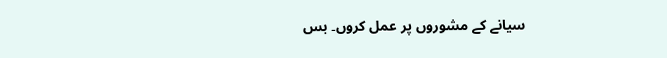سیانے کے مشوروں پر عمل کروں۔ بس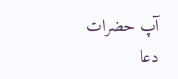آپ حضرات دعا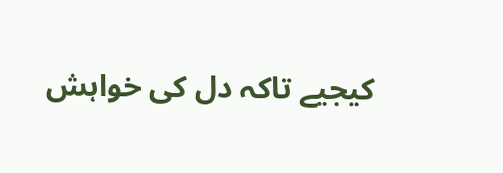کیجیے تاکہ دل کی خواہش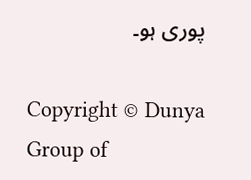پوری ہو۔

Copyright © Dunya Group of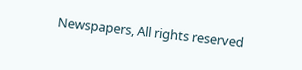Newspapers, All rights reserved